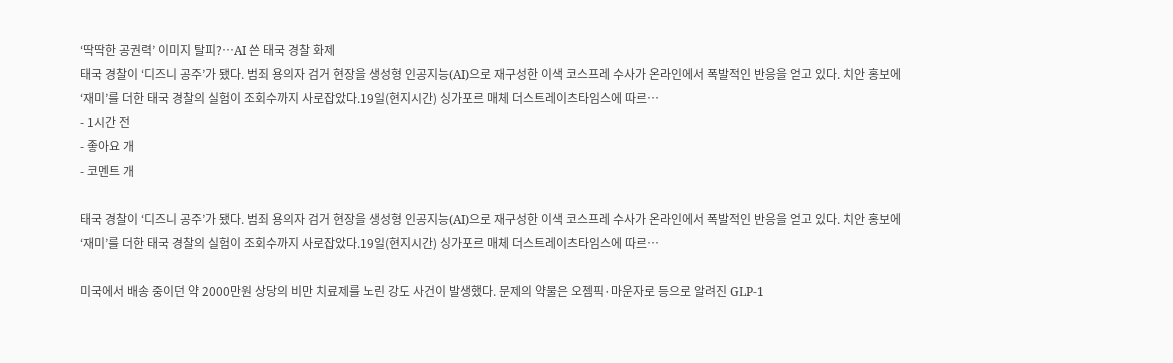‘딱딱한 공권력’ 이미지 탈피?…AI 쓴 태국 경찰 화제
태국 경찰이 ‘디즈니 공주’가 됐다. 범죄 용의자 검거 현장을 생성형 인공지능(AI)으로 재구성한 이색 코스프레 수사가 온라인에서 폭발적인 반응을 얻고 있다. 치안 홍보에 ‘재미’를 더한 태국 경찰의 실험이 조회수까지 사로잡았다.19일(현지시간) 싱가포르 매체 더스트레이츠타임스에 따르…
- 1시간 전
- 좋아요 개
- 코멘트 개

태국 경찰이 ‘디즈니 공주’가 됐다. 범죄 용의자 검거 현장을 생성형 인공지능(AI)으로 재구성한 이색 코스프레 수사가 온라인에서 폭발적인 반응을 얻고 있다. 치안 홍보에 ‘재미’를 더한 태국 경찰의 실험이 조회수까지 사로잡았다.19일(현지시간) 싱가포르 매체 더스트레이츠타임스에 따르…

미국에서 배송 중이던 약 2000만원 상당의 비만 치료제를 노린 강도 사건이 발생했다. 문제의 약물은 오젬픽·마운자로 등으로 알려진 GLP-1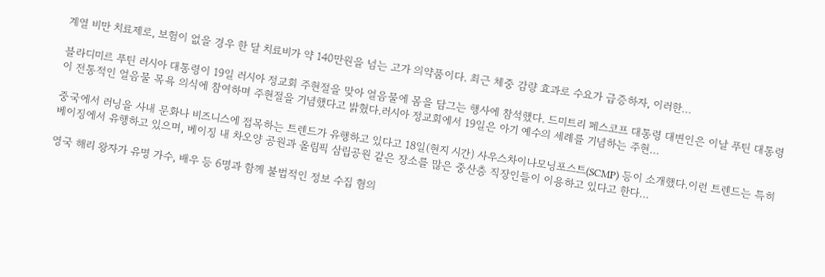계열 비만 치료제로, 보험이 없을 경우 한 달 치료비가 약 140만원을 넘는 고가 의약품이다. 최근 체중 감량 효과로 수요가 급증하자, 이러한…

블라디미르 푸틴 러시아 대통령이 19일 러시아 정교회 주현절을 맞아 얼음물에 몸을 담그는 행사에 참석했다. 드미트리 페스코프 대통령 대변인은 이날 푸틴 대통령이 전통적인 얼음물 목욕 의식에 참여하며 주현절을 기념했다고 밝혔다.러시아 정교회에서 19일은 아기 예수의 세례를 기념하는 주현…

중국에서 러닝을 사내 문화나 비즈니스에 접목하는 트렌드가 유행하고 있다고 18일(현지 시간) 사우스차이나모닝포스트(SCMP) 등이 소개했다.이런 트렌드는 특히 베이징에서 유행하고 있으며, 베이징 내 차오양 공원과 올림픽 삼립공원 같은 장소를 많은 중산층 직장인들이 이용하고 있다고 한다…

영국 해리 왕자가 유명 가수, 배우 등 6명과 함께 불법적인 정보 수집 혐의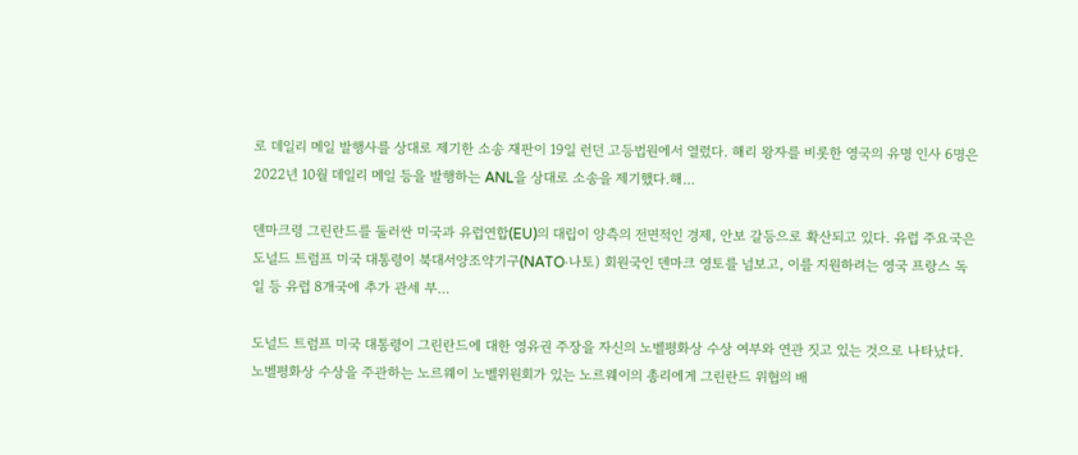로 데일리 메일 발행사를 상대로 제기한 소송 재판이 19일 런던 고등법원에서 열렸다. 해리 왕자를 비롯한 영국의 유명 인사 6명은 2022년 10월 데일리 메일 등을 발행하는 ANL을 상대로 소송을 제기했다.해…

덴마크령 그린란드를 둘러싼 미국과 유럽연합(EU)의 대립이 양측의 전면적인 경제, 안보 갈등으로 확산되고 있다. 유럽 주요국은 도널드 트럼프 미국 대통령이 북대서양조약기구(NATO·나토) 회원국인 덴마크 영토를 넘보고, 이를 지원하려는 영국 프랑스 독일 등 유럽 8개국에 추가 관세 부…

도널드 트럼프 미국 대통령이 그린란드에 대한 영유권 주장을 자신의 노벨평화상 수상 여부와 연관 짓고 있는 것으로 나타났다. 노벨평화상 수상을 주관하는 노르웨이 노벨위원회가 있는 노르웨이의 총리에게 그린란드 위협의 배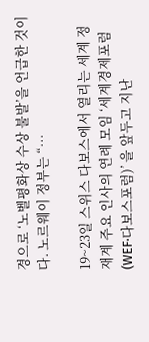경으로 ‘노벨평화상 수상 불발’을 언급한 것이다. 노르웨이 정부는 “…

19~23일 스위스 다보스에서 열리는 세계 정재계 주요 인사의 연례 모임 ‘세계경제포럼(WEF·다보스포럼)’ 을 앞두고 지난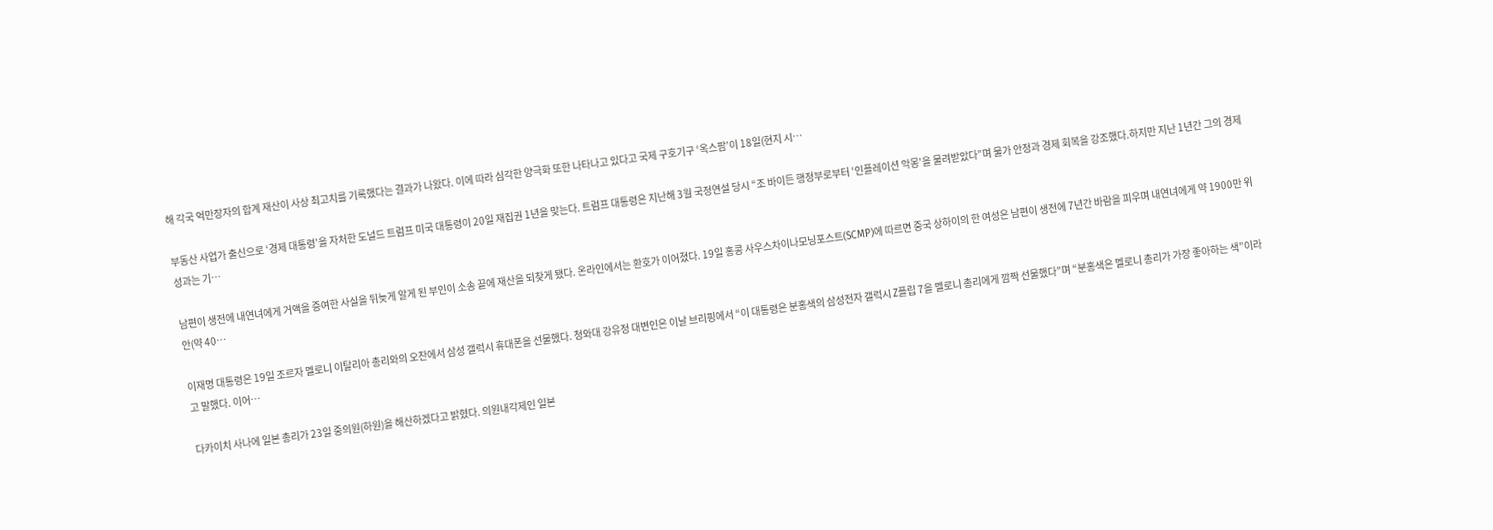해 각국 억만장자의 합계 재산이 사상 최고치를 기록했다는 결과가 나왔다. 이에 따라 심각한 양극화 또한 나타나고 있다고 국제 구호기구 ‘옥스팜’이 18일(현지 시…

부동산 사업가 출신으로 ‘경제 대통령’을 자처한 도널드 트럼프 미국 대통령이 20일 재집권 1년을 맞는다. 트럼프 대통령은 지난해 3월 국정연설 당시 “조 바이든 행정부로부터 ‘인플레이션 악몽’을 물려받았다”며 물가 안정과 경제 회복을 강조했다.하지만 지난 1년간 그의 경제 성과는 기…

남편이 생전에 내연녀에게 거액을 증여한 사실을 뒤늦게 알게 된 부인이 소송 끝에 재산을 되찾게 됐다. 온라인에서는 환호가 이어졌다. 19일 홍콩 사우스차이나모닝포스트(SCMP)에 따르면 중국 상하이의 한 여성은 남편이 생전에 7년간 바람을 피우며 내연녀에게 약 1900만 위안(약 40…

이재명 대통령은 19일 조르자 멜로니 이탈리아 총리와의 오찬에서 삼성 갤럭시 휴대폰을 선물했다. 청와대 강유정 대변인은 이날 브리핑에서 “이 대통령은 분홍색의 삼성전자 갤럭시 Z플립 7을 멜로니 총리에게 깜짝 선물했다”며 “분홍색은 멜로니 총리가 가장 좋아하는 색”이라고 말했다. 이어…

다카이치 사나에 일본 총리가 23일 중의원(하원)을 해산하겠다고 밝혔다. 의원내각제인 일본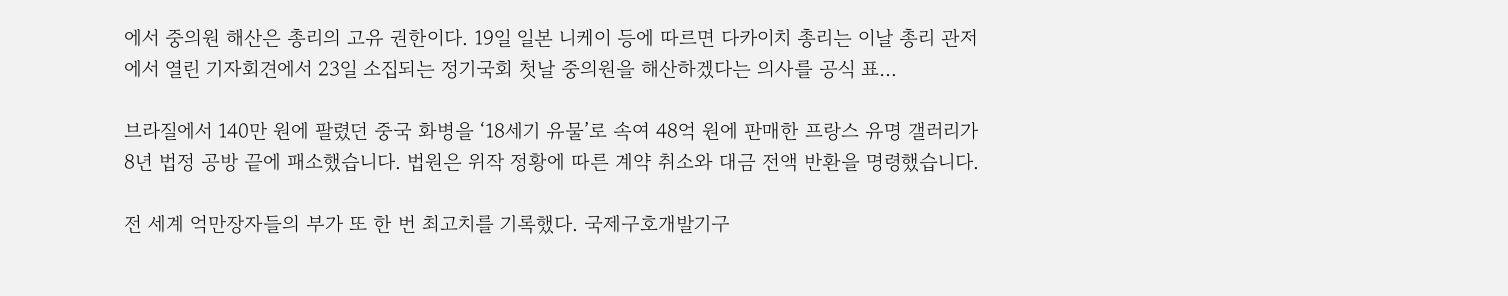에서 중의원 해산은 총리의 고유 권한이다. 19일 일본 니케이 등에 따르면 다카이치 총리는 이날 총리 관저에서 열린 기자회견에서 23일 소집되는 정기국회 첫날 중의원을 해산하겠다는 의사를 공식 표…

브라질에서 140만 원에 팔렸던 중국 화병을 ‘18세기 유물’로 속여 48억 원에 판매한 프랑스 유명 갤러리가 8년 법정 공방 끝에 패소했습니다. 법원은 위작 정황에 따른 계약 취소와 대금 전액 반환을 명령했습니다.

전 세계 억만장자들의 부가 또 한 번 최고치를 기록했다. 국제구호개발기구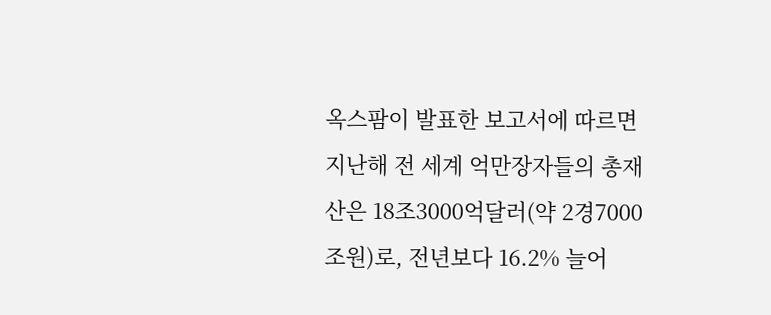옥스팜이 발표한 보고서에 따르면 지난해 전 세계 억만장자들의 총재산은 18조3000억달러(약 2경7000조원)로, 전년보다 16.2% 늘어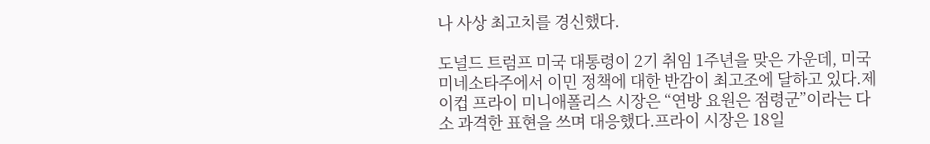나 사상 최고치를 경신했다.

도널드 트럼프 미국 대통령이 2기 취임 1주년을 맞은 가운데, 미국 미네소타주에서 이민 정책에 대한 반감이 최고조에 달하고 있다.제이컵 프라이 미니애폴리스 시장은 “연방 요원은 점령군”이라는 다소 과격한 표현을 쓰며 대응했다.프라이 시장은 18일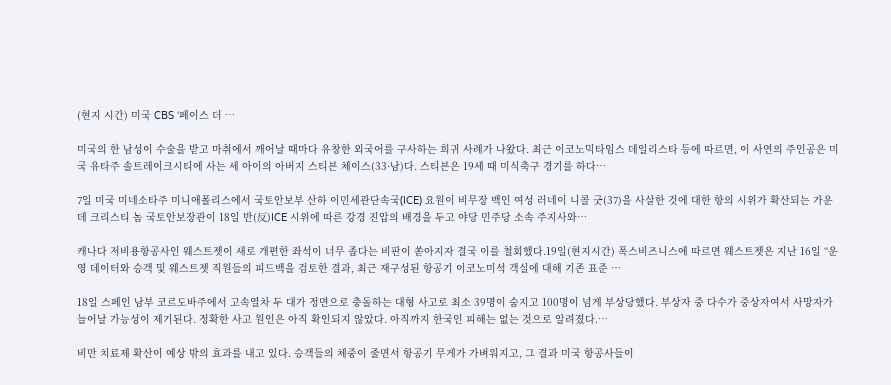(현지 시간) 미국 CBS ‘페이스 더 …

미국의 한 남성이 수술을 받고 마취에서 깨어날 때마다 유창한 외국어를 구사하는 희귀 사례가 나왔다. 최근 이코노믹타임스 데일리스타 등에 따르면, 이 사연의 주인공은 미국 유타주 솔트레이크시티에 사는 세 아이의 아버지 스티븐 체이스(33·남)다. 스티븐은 19세 때 미식축구 경기를 하다…

7일 미국 미네소타주 미니애폴리스에서 국토안보부 산하 이민세관단속국(ICE) 요원이 비무장 백인 여성 러네이 니콜 굿(37)을 사살한 것에 대한 항의 시위가 확산되는 가운데 크리스티 놈 국토안보장관이 18일 반(反)ICE 시위에 따른 강경 진압의 배경을 두고 야당 민주당 소속 주지사와…

캐나다 저비용항공사인 웨스트젯이 새로 개편한 좌석이 너무 좁다는 비판이 쏟아지자 결국 이를 철회했다.19일(현지시간) 폭스비즈니스에 따르면 웨스트젯은 지난 16일 “운영 데이터와 승객 및 웨스트젯 직원들의 피드백을 검토한 결과, 최근 재구성된 항공기 이코노미석 객실에 대해 기존 표준 …

18일 스페인 남부 코르도바주에서 고속열차 두 대가 정면으로 충돌하는 대형 사고로 최소 39명이 숨지고 100명이 넘게 부상당했다. 부상자 중 다수가 중상자여서 사망자가 늘어날 가능성이 제기된다. 정확한 사고 원인은 아직 확인되지 않았다. 아직까지 한국인 피해는 없는 것으로 알려졌다.…

비만 치료제 확산이 예상 밖의 효과를 내고 있다. 승객들의 체중이 줄면서 항공기 무게가 가벼워지고, 그 결과 미국 항공사들이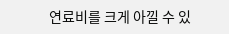연료비를 크게 아낄 수 있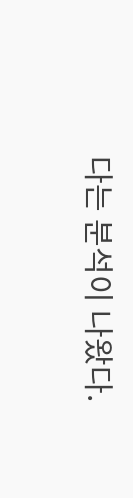다는 분석이 나왔다.